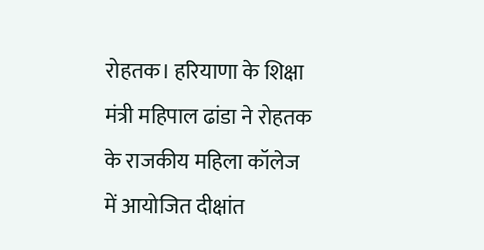रोहतक। हरियाणा के शिक्षा मंत्री महिपाल ढांडा ने रोहतक के राजकीय महिला कॉलेज में आयोजित दीक्षांत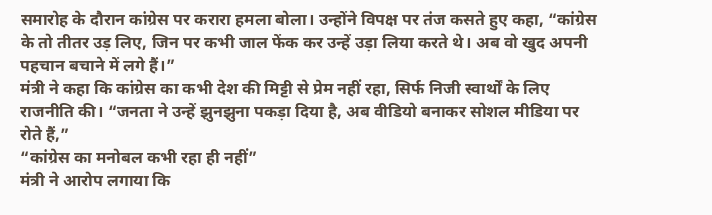समारोह के दौरान कांग्रेस पर करारा हमला बोला। उन्होंने विपक्ष पर तंज कसते हुए कहा, “कांग्रेस के तो तीतर उड़ लिए, जिन पर कभी जाल फेंक कर उन्हें उड़ा लिया करते थे। अब वो खुद अपनी पहचान बचाने में लगे हैं।”
मंत्री ने कहा कि कांग्रेस का कभी देश की मिट्टी से प्रेम नहीं रहा, सिर्फ निजी स्वार्थों के लिए राजनीति की। “जनता ने उन्हें झुनझुना पकड़ा दिया है, अब वीडियो बनाकर सोशल मीडिया पर रोते हैं,”
“कांग्रेस का मनोबल कभी रहा ही नहीं”
मंत्री ने आरोप लगाया कि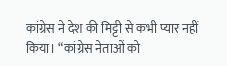कांग्रेस ने देश की मिट्टी से कभी प्यार नहीं किया। “कांग्रेस नेताओं को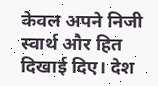केवल अपने निजी स्वार्थ और हित दिखाई दिए। देश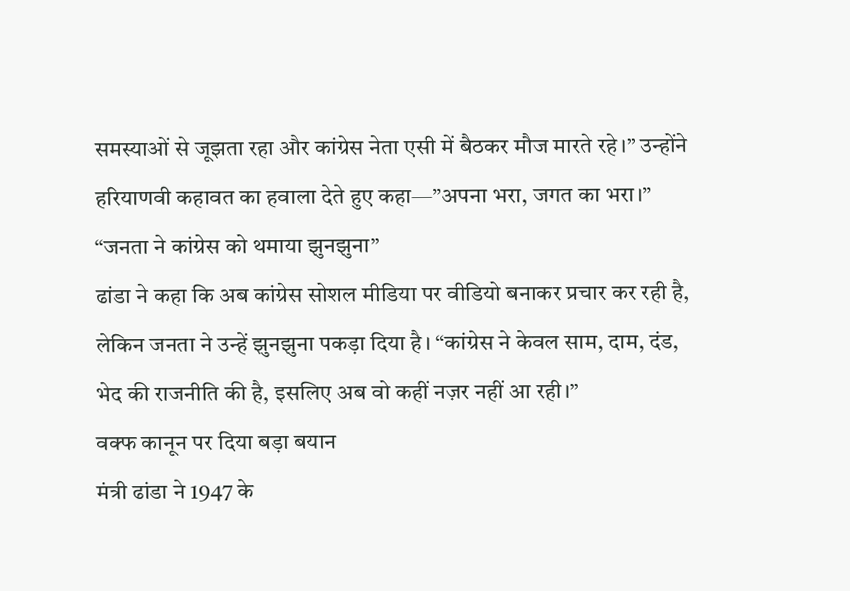समस्याओं से जूझता रहा और कांग्रेस नेता एसी में बैठकर मौज मारते रहे।” उन्होंने हरियाणवी कहावत का हवाला देते हुए कहा—”अपना भरा, जगत का भरा।”
“जनता ने कांग्रेस को थमाया झुनझुना”
ढांडा ने कहा कि अब कांग्रेस सोशल मीडिया पर वीडियो बनाकर प्रचार कर रही है, लेकिन जनता ने उन्हें झुनझुना पकड़ा दिया है। “कांग्रेस ने केवल साम, दाम, दंड, भेद की राजनीति की है, इसलिए अब वो कहीं नज़र नहीं आ रही।”
वक्फ कानून पर दिया बड़ा बयान
मंत्री ढांडा ने 1947 के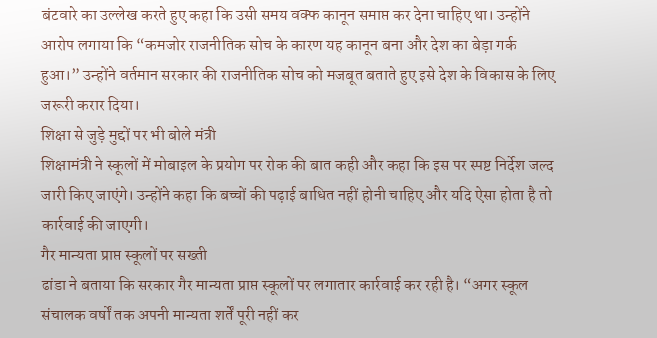बंटवारे का उल्लेख करते हुए कहा कि उसी समय वक्फ कानून समाप्त कर देना चाहिए था। उन्होंने आरोप लगाया कि “कमजोर राजनीतिक सोच के कारण यह कानून बना और देश का बेड़ा गर्क हुआ।” उन्होंने वर्तमान सरकार की राजनीतिक सोच को मजबूत बताते हुए इसे देश के विकास के लिए जरूरी करार दिया।
शिक्षा से जुड़े मुद्दों पर भी बोले मंत्री
शिक्षामंत्री ने स्कूलों में मोबाइल के प्रयोग पर रोक की बात कही और कहा कि इस पर स्पष्ट निर्देश जल्द जारी किए जाएंगे। उन्होंने कहा कि बच्चों की पढ़ाई बाधित नहीं होनी चाहिए और यदि ऐसा होता है तो कार्रवाई की जाएगी।
गैर मान्यता प्राप्त स्कूलों पर सख्ती
ढांडा ने बताया कि सरकार गैर मान्यता प्राप्त स्कूलों पर लगातार कार्रवाई कर रही है। “अगर स्कूल संचालक वर्षों तक अपनी मान्यता शर्तें पूरी नहीं कर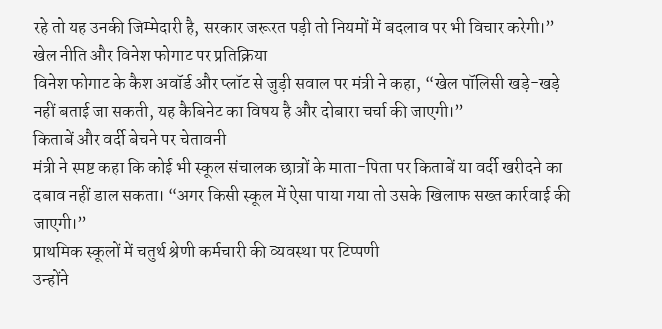रहे तो यह उनकी जिम्मेदारी है, सरकार जरूरत पड़ी तो नियमों में बदलाव पर भी विचार करेगी।”
खेल नीति और विनेश फोगाट पर प्रतिक्रिया
विनेश फोगाट के कैश अवॉर्ड और प्लॉट से जुड़ी सवाल पर मंत्री ने कहा, “खेल पॉलिसी खड़े-खड़े नहीं बताई जा सकती, यह कैबिनेट का विषय है और दोबारा चर्चा की जाएगी।”
किताबें और वर्दी बेचने पर चेतावनी
मंत्री ने स्पष्ट कहा कि कोई भी स्कूल संचालक छात्रों के माता-पिता पर किताबें या वर्दी खरीदने का दबाव नहीं डाल सकता। “अगर किसी स्कूल में ऐसा पाया गया तो उसके खिलाफ सख्त कार्रवाई की जाएगी।”
प्राथमिक स्कूलों में चतुर्थ श्रेणी कर्मचारी की व्यवस्था पर टिप्पणी
उन्होंने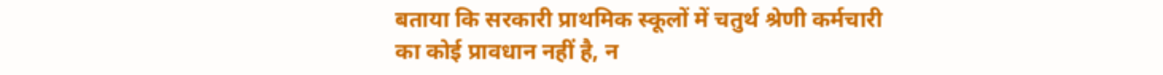बताया कि सरकारी प्राथमिक स्कूलों में चतुर्थ श्रेणी कर्मचारी का कोई प्रावधान नहीं है, न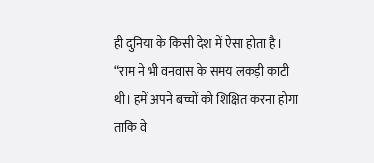ही दुनिया के किसी देश में ऐसा होता है। “राम ने भी वनवास के समय लकड़ी काटी थी। हमें अपने बच्चों को शिक्षित करना होगा ताकि वे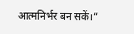आत्मनिर्भर बन सकें।”